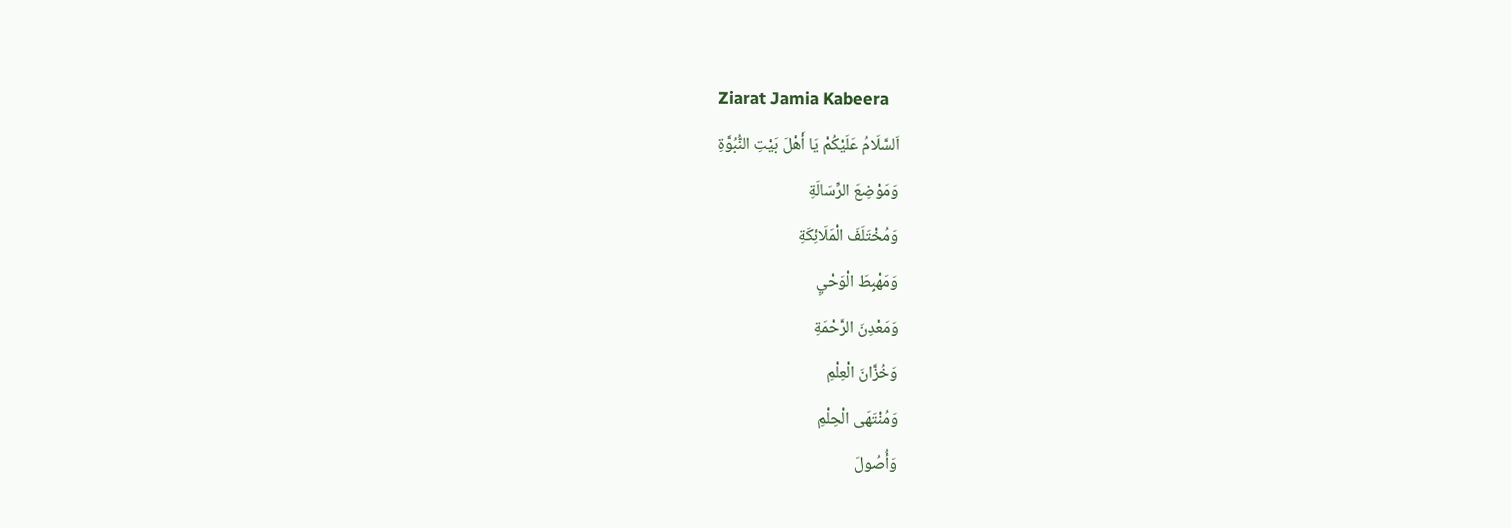Ziarat Jamia Kabeera
اَلسَّلَامُ عَلَيْكُمْ يَا أَهْلَ بَيْتِ النُّبُوَّةِ
وَمَوْضِعَ الرِّسَالَةِ
وَمُخْتَلَفَ الْمَلَائِكَةِ
وَمَهْبِطَ الْوَحْيِ
وَمَعْدِنَ الرَّحْمَةِ
وَخُزَّانَ الْعِلْمِ
وَمُنْتَهَى الْحِلْمِ
وَأُصُولَ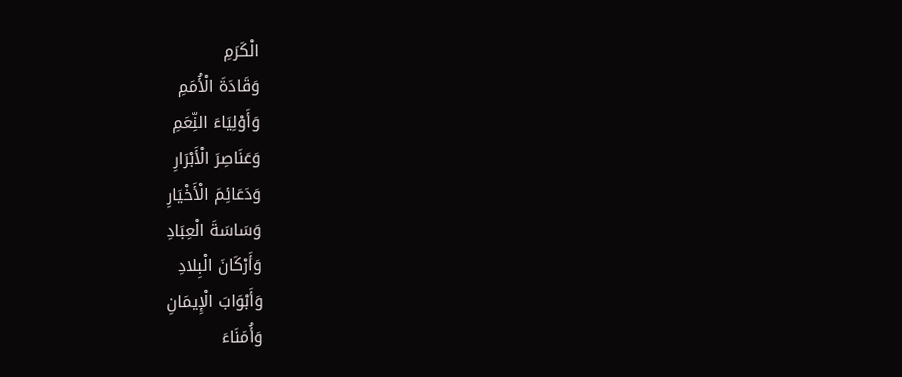الْكَرَمِ
وَقَادَةَ الْأُمَمِ
وَأَوْلِيَاءَ النِّعَمِ
وَعَنَاصِرَ الْأَبْرَارِ
وَدَعَائِمَ الْأَخْيَارِ
وَسَاسَةَ الْعِبَادِ
وَأَرْكَانَ الْبِلادِ
وَأَبْوَابَ الْإِيمَانِ
وَأُمَنَاءَ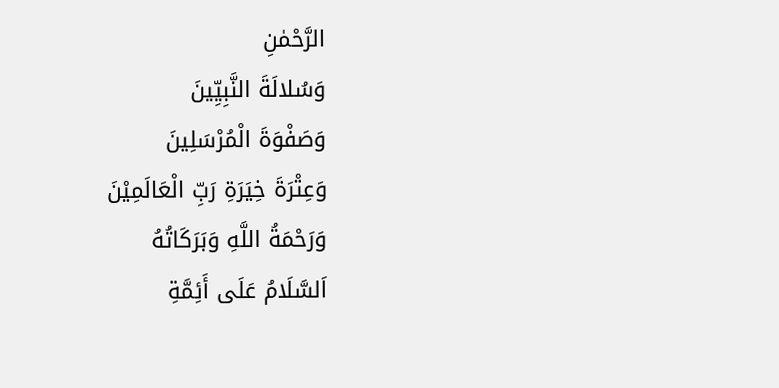الرَّحْمٰنِ
وَسُلالَةَ النَّبِيِّينَ
وَصَفْوَةَ الْمُرْسَلِينَ
وَعِتْرَةَ خِيَرَةِ رَبِّ الْعَالَمِيْنَ
وَرَحْمَةُ اللَّهِ وَبَرَكَاتُهُ
اَلسَّلَامُ عَلَى أَئِمَّةِ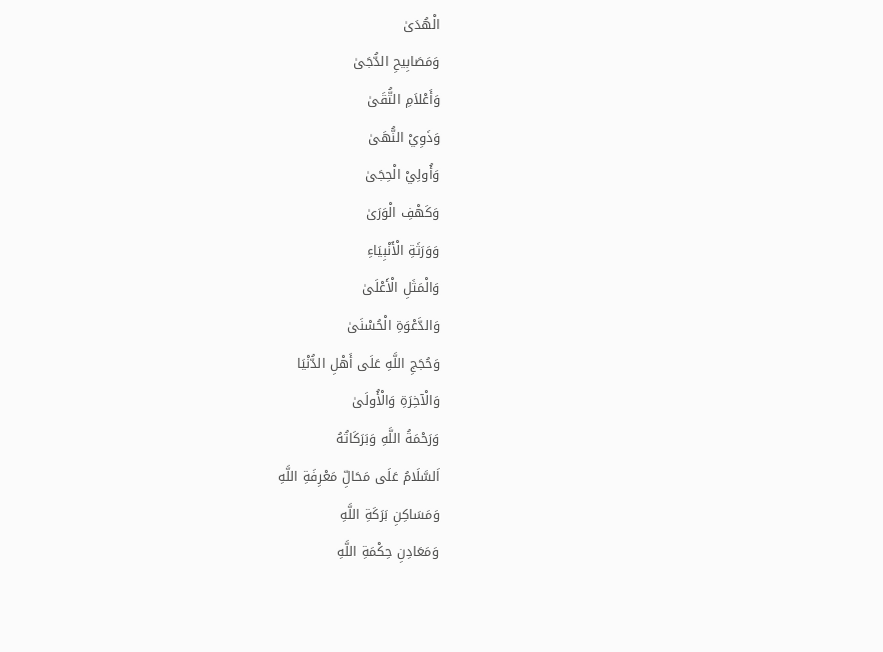الْهُدَىٰ
وَمَصَابِيحِ الدُّجَىٰ
وَأَعْلاَمِ التُّقَىٰ
وَذَوِيْ النُّهَىٰ
وَأُولِيْ الْحِجَىٰ
وَكَهْفِ الْوَرَىٰ
وَوَرَثَةِ الْأَنْبِيَاءِ
وَالْمَثَلِ الْأَعْلَىٰ
وَالدَّعْوَةِ الْحُسْنَىٰ
وَحُجَجِ اللَّهِ عَلَى أَهْلِ الدُّنْيَا
وَالْآخِرَةِ وَالْأُولَىٰ
وَرَحْمَةُ اللَّهِ وَبَرَكَاتُهُ
اَلسَّلَامُ عَلَى مَحَالِّ مَعْرِفَةِ اللَّهِ
وَمَسَاكِنِ بَرَكَةِ اللَّهِ
وَمَعَادِنِ حِكْمَةِ اللَّهِ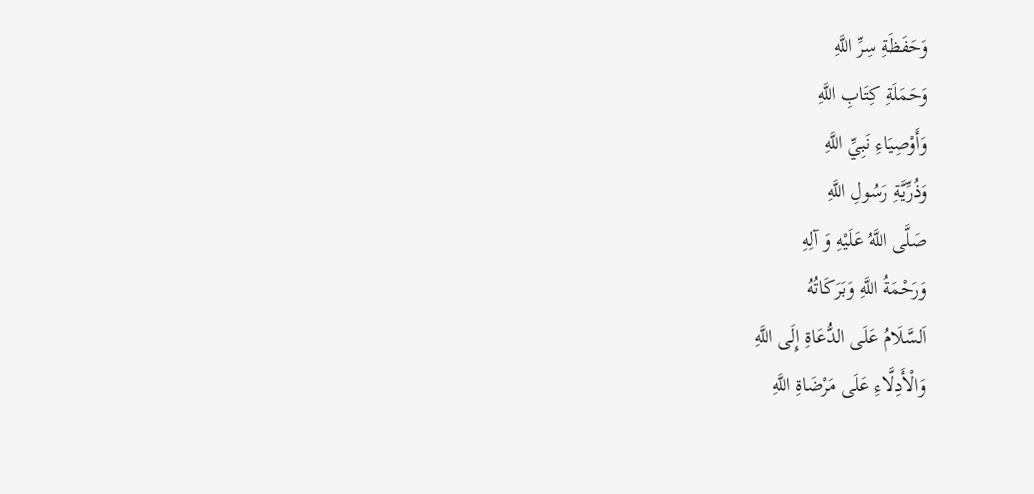وَحَفَظَةِ سِرِّ اللَّهِ
وَحَمَلَةِ كِتَابِ اللَّهِ
وَأَوْصِيَاءِ نَبِيِّ اللَّهِ
وَذُرِّيَّةِ رَسُولِ اللَّهِ
صَلَّى اللَّهُ عَلَيْهِ وَ آلِهِ
وَرَحْمَةُ اللَّهِ وَبَرَكَاتُهُ
اَلسَّلَامُ عَلَى الدُّعَاةِ إِلَى اللَّهِ
وَالْأَدِلَّاءِ عَلَى مَرْضَاةِ اللَّهِ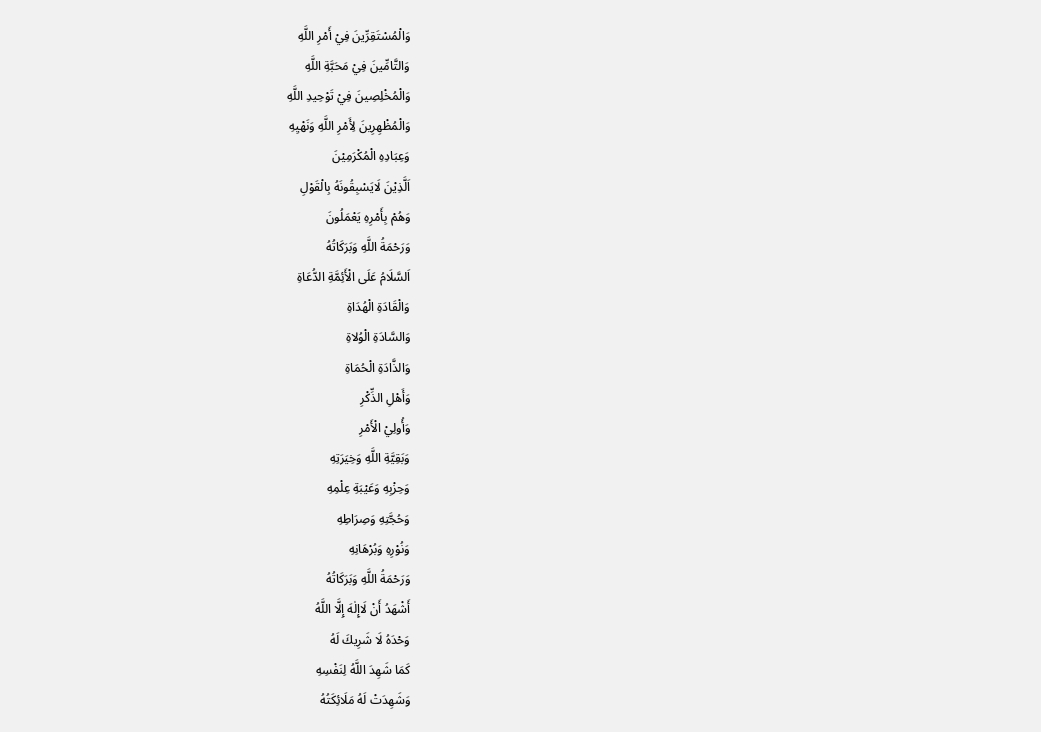وَالْمُسْتَقِرِّينَ فِيْ أَمْرِ اللَّهِ
وَالتَّامِّينَ فِيْ مَحَبَّةِ اللَّهِ
وَالْمُخْلِصِينَ فِيْ تَوْحِيدِ اللَّهِ
وَالْمُظْهِرِينَ لِأَمْرِ اللَّهِ وَنَهْيِهِ
وَعِبَادِهِ الْمُكْرَمِيْنَ
اَلَّذِيْنَ لَايَسْبِقُونَهُ بِالْقَوْلِ
وَهُمْ بِأَمْرِهِ يَعْمَلُونَ
وَرَحْمَةُ اللَّهِ وَبَرَكَاتُهُ
اَلسَّلَامُ عَلَى الْأَئِمَّةِ الدُّعَاةِ
وَالْقَادَةِ الْهُدَاةِ
وَالسَّادَةِ الْوُلاةِ
وَالذَّادَةِ الْحُمَاةِ
وَأَهْلِ الذِّكْرِ
وَأُولِيْ الْأَمْرِ
وَبَقِيَّةِ اللَّهِ وَخِيَرَتِهِ
وَحِزْبِهِ وَعَيْبَةِ عِلْمِهِ
وَحُجَّتِهِ وَصِرَاطِهِ
وَنُوْرِهِ وَبُرْهَانِهِ
وَرَحْمَةُ اللَّهِ وَبَرَكَاتُهُ
أَشْهَدُ أَنْ لَاإِلٰهَ إِلَّا اللَّهُ
وَحْدَهُ لَا شَرِيكَ لَهُ
كَمَا شَهِدَ اللَّهُ لِنَفْسِهِ
وَشَهِدَتْ لَهُ مَلَائِكَتُهُ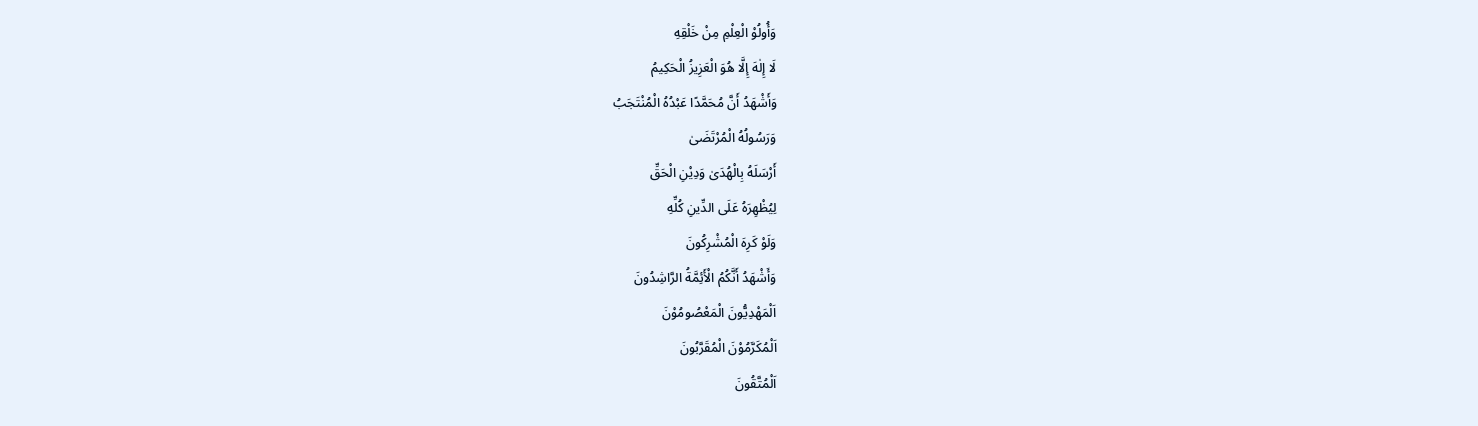وَأُولُوْ الْعِلْمِ مِنْ خَلْقِهِ
لَا إِلٰهَ إِلَّا هُوَ الْعَزِيزُ الْحَكِيمُ
وَأَشْهَدُ أَنَّ مُحَمَّدًا عَبْدُهُ الْمُنْتَجَبُ
وَرَسُولُهُ الْمُرْتَضَىٰ
أَرْسَلَهُ بِالْهُدَىٰ وَدِيْنِ الْحَقِّ
لِيُظْهِرَهُ عَلَى الدِّينِ كُلِّهِ
وَلَوْ كَرِهَ الْمُشْرِكُونَ
وَأَشْهَدُ أَنَّكُمُ الْأَئِمَّةُ الرَّاشِدُونَ
اَلْمَهْدِيُّونَ الْمَعْصُومُوْنَ
اَلْمُكَرَّمُوْنَ الْمُقَرَّبُونَ
اَلْمُتَّقُونَ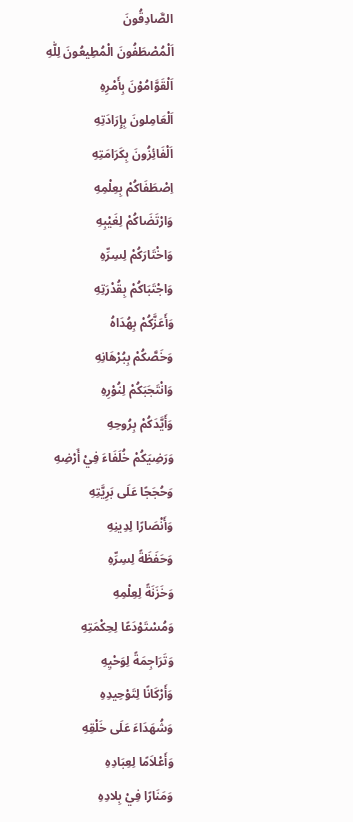الصَّادِقُونَ
اَلْمُصْطَفُونَ الْمُطِيعُونَ لِلّٰهِ
اَلْقَوَّامُوْنَ بِأَمْرِهِ
اَلْعَامِلونَ بِإِرَادَتِهِ
اَلْفَائِزُونَ بِكَرَامَتِهِ
اِصْطَفَاكُمْ بِعِلْمِهِ
وَارْتَضَاكُمْ لِغَيْبِهِ
وَاخْتَارَكُمْ لِسِرِّهِ
وَاجْتَبَاكُمْ بِقُدْرَتِهِ
وَأَعَزَّكُمْ بِهُدَاهُ
وَخَصَّكُمْ بِبُرْهَانِهِ
وَانْتَجَبَكُمْ لِنُوْرِهِ
وَأَيَّدَكُمْ بِرُوحِهِ
وَرَضِيَكُمْ خُلَفَاءَ فِيْ أَرْضِهِ
وَحُجَجًا عَلَى بَرِيَّتِهِ
وَأَنْصَارًا لِدِينِهِ
وَحَفَظَةً لِسِرِّهِ
وَخَزَنَةً لِعِلْمِهِ
وَمُسْتَوْدَعًا لِحِكْمَتِهِ
وَتَرَاجِمَةً لِوَحْيِهِ
وَأَرْكَانًا لِتَوْحِيدِهِ
وَشُهَدَاءَ عَلَى خَلْقِهِ
وَأَعْلاَمًا لِعِبَادِهِ
وَمَنَارًا فِيْ بِلادِهِ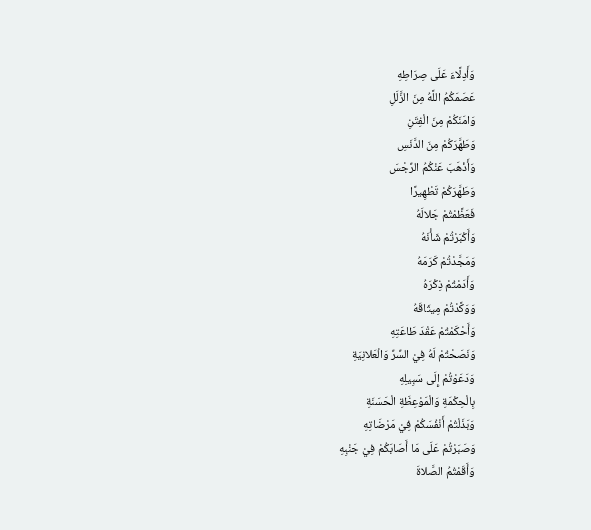وَأَدِلَّاءَ عَلَى صِرَاطِهِ
عَصَمَكُمُ اللَّهُ مِنَ الزَّلَلِ
وَامَنَكُمْ مِنَ الْفِتَنِ
وَطَهَّرَكُمْ مِنَ الدَّنَسِ
وَأَذْهَبَ عَنْكُمُ الرِّجْسَ
وَطَهَّرَكُمْ تَطْهِيرًا
فَعَظَّمْتُمْ جَلالَهُ
وَأَكْبَرْتُمْ شَأْنَهُ
وَمَجَّدْتُمْ كَرَمَهُ
وَأَدَمْتُمْ ذِكْرَهُ
وَوَكَّدْتُمْ مِيثَاقَهُ
وَأَحْكَمْتُمْ عَقْدَ طَاعَتِهِ
وَنَصَحْتُمْ لَهُ فِيْ السِّرِّ وَالْعَلانِيَةِ
وَدَعَوْتُمْ إِلَى سَبِيلِهِ
بِالْحِكْمَةِ وَالْمَوْعِظَةِ الْحَسَنَةِ
وَبَذَلْتُمْ أَنْفُسَكُمْ فِيْ مَرْضَاتِهِ
وَصَبَرْتُمْ عَلَى مَا أَصَابَكُمْ فِيْ جَنْبِهِ
وَأَقَمْتُمُ الصَّلاةَ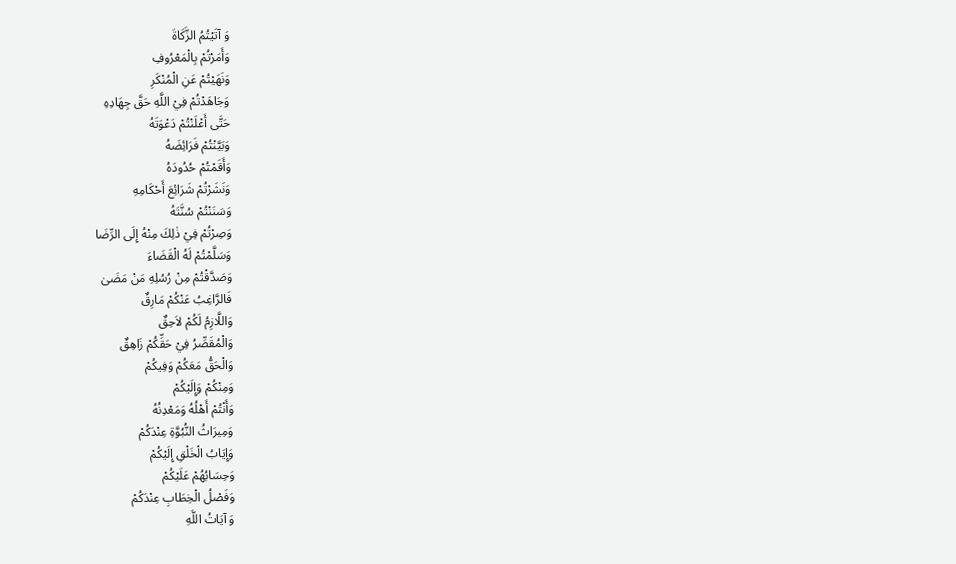وَ آتَيْتُمُ الزَّكَاةَ
وَأَمَرْتُمْ بِالْمَعْرُوفِ
وَنَهَيْتُمْ عَنِ الْمُنْكَرِ
وَجَاهَدْتُمْ فِيْ اللَّهِ حَقَّ جِهَادِهِ
حَتَّى أَعْلَنْتُمْ دَعْوَتَهُ
وَبَيَّنْتُمْ فَرَائِضَهُ
وَأَقَمْتُمْ حُدُودَهُ
وَنَشَرْتُمْ شَرَائِعَ أَحْكَامِهِ
وَسَنَنْتُمْ سُنَّتَهُ
وَصِرْتُمْ فِيْ ذٰلِكَ مِنْهُ إِلَى الرِّضَا
وَسَلَّمْتُمْ لَهُ الْقَضَاءَ
وَصَدَّقْتُمْ مِنْ رُسُلِهِ مَنْ مَضَىٰ
فَالرَّاغِبُ عَنْكُمْ مَارِقٌ
وَاللَّازِمُ لَكُمْ لاَحِقٌ
وَالْمُقَصِّرُ فِيْ حَقِّكُمْ زَاهِقٌ
وَالْحَقُّ مَعَكُمْ وَفِيكُمْ
وَمِنْكُمْ وَإِلَيْكُمْ
وَأَنْتُمْ أَهْلُهُ وَمَعْدِنُهُ
وَمِيرَاثُ النُّبُوَّةِ عِنْدَكُمْ
وَإِيَابُ الْخَلْقِ إِلَيْكُمْ
وَحِسَابُهُمْ عَلَيْكُمْ
وَفَصْلُ الْخِطَابِ عِنْدَكُمْ
وَ آيَاتُ اللَّهِ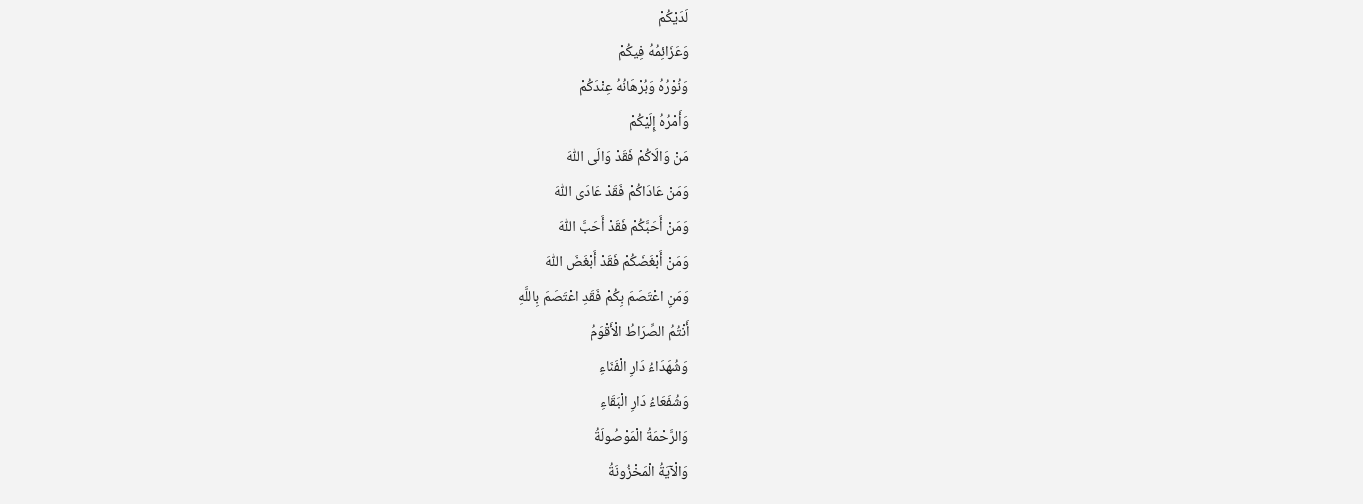لَدَيْكُمْ
وَعَزَائِمُهُ فِيكُمْ
وَنُوْرُهُ وَبُرْهَانُهُ عِنْدَكُمْ
وَأَمْرُهُ إِلَيْكُمْ
مَنْ وَالَاكُمْ فَقَدْ وَالَى اللّٰهَ
وَمَنْ عَادَاكُمْ فَقَدْ عَادَى اللّٰهَ
وَمَنْ أَحَبَّكُمْ فَقَدْ أَحَبَّ اللّٰهَ
وَمَنْ أَبْغَضَكُمْ فَقَدْ أَبْغَضَ اللّٰهَ
وَمَنِ اعْتَصَمَ بِكُمْ فَقَدِ اعْتَصَمَ بِاللَّهِ
أَنْتُمُ الصِّرَاطُ الْأَقْوَمُ
وَشُهَدَاءُ دَارِ الْفَنَاءِ
وَشُفَعَاءُ دَارِ الْبَقَاءِ
وَالرَّحْمَةُ الْمَوْصُولَةُ
وَالْآيَةُ الْمَخْزُونَةُ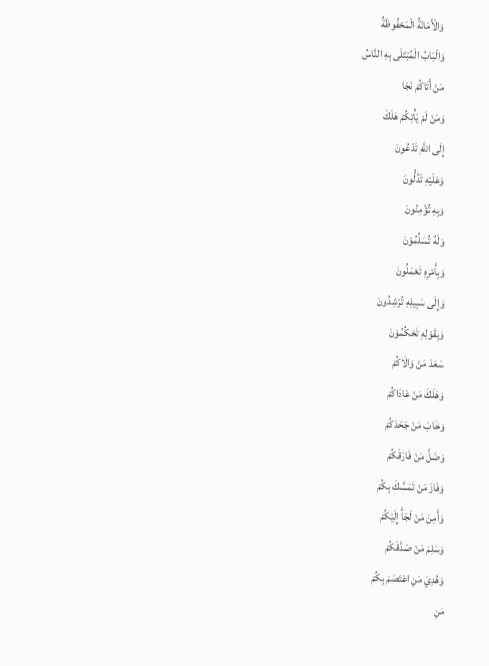وَالْأَمَانَةُ الْمَحْفُوظَةُ
وَالْبَابُ الْمُبْتَلَى بِهِ النَّاسُ
مَنْ أَتَاكُمْ نَجَا
وَمَنْ لَمْ يَأْتِكُمْ هَلَكَ
إِلَى اللَّهِ تَدْعُونَ
وَعَلَيْهِ تَدُلُّونَ
وَبِهِ تُؤْمِنُونَ
وَلَهُ تُسَلِّمُوْنَ
وَبِأَمْرِهِ تَعْمَلُونَ
وَإِلَى سَبِيلِهِ تُرْشِدُونَ
وَبِقَوْلِهِ تَحْكُمُوْنَ
سَعَدَ مَنْ وَالَاكُمْ
وَهَلَكَ مَنْ عَادَاكُمْ
وَخَابَ مَنْ جَحَدَكُمْ
وَضَلَّ مَنْ فَارَقَكُمْ
وَفَازَ مَنْ تَمَسَّكَ بِكُمْ
وَأَمِنَ مَنْ لَجَأَ إِلَيْكُمْ
وَسَلِمَ مَنْ صَدَّقَكُمْ
وَهُدِيَ مَنِ اعْتَصَمَ بِكُمْ
مَنِ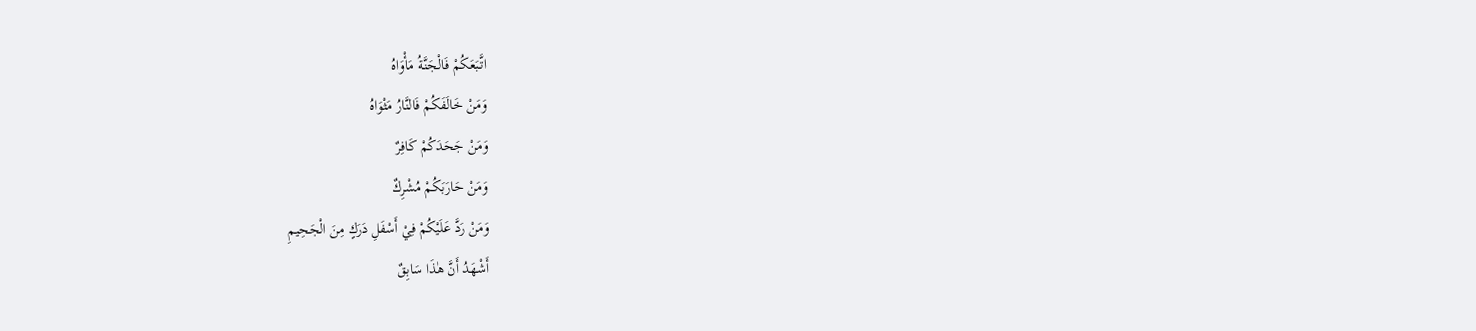اتَّبَعَكُمْ فَالْجَنَّةُ مَأْوَاهُ
وَمَنْ خَالَفَكُمْ فَالنَّارُ مَثْوَاهُ
وَمَنْ جَحَدَكُمْ كَافِرٌ
وَمَنْ حَارَبَكُمْ مُشْرِكٌ
وَمَنْ رَدَّ عَلَيْكُمْ فِيْ أَسْفَلِ دَرَكٍ مِنَ الْجَحِيمِ
أَشْهَدُ أَنَّ هٰذَا سَابِقٌ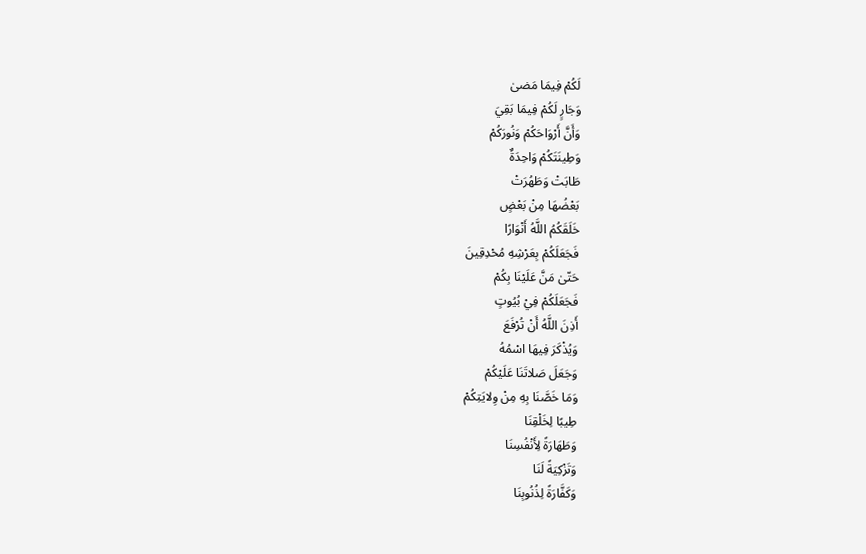لَكُمْ فِيمَا مَضىٰ
وَجَارٍ لَكُمْ فِيمَا بَقِيَ
وَأَنَّ أَرْوَاحَكُمْ وَنُورَكُمْ
وَطِينَتَكُمْ وَاحِدَةٌ
طَابَتْ وَطَهُرَتْ
بَعْضُهَا مِنْ بَعْضٍ
خَلَقَكُمُ اللَّهُ أَنْوَارًا
فَجَعَلَكُمْ بِعَرْشِهِ مُحْدِقِينَ
حَتّىٰ مَنَّ عَلَيْنَا بِكُمْ
فَجَعَلَكُمْ فِيْ بُيُوتٍ
أَذِنَ اللَّهُ أَنْ تُرْفَعَ
وَيُذْكَرَ فِيهَا اسْمُهُ
وَجَعَلَ صَلاتَنَا عَلَيْكُمْ
وَمَا خَصَّنَا بِهِ مِنْ وِلايَتِكُمْ
طِيبًا لِخَلْقِنَا
وَطَهَارَةً لِأَنْفُسِنَا
وَتَزْكِيَةً لَنَا
وَكَفَّارَةً لِذُنُوبِنَا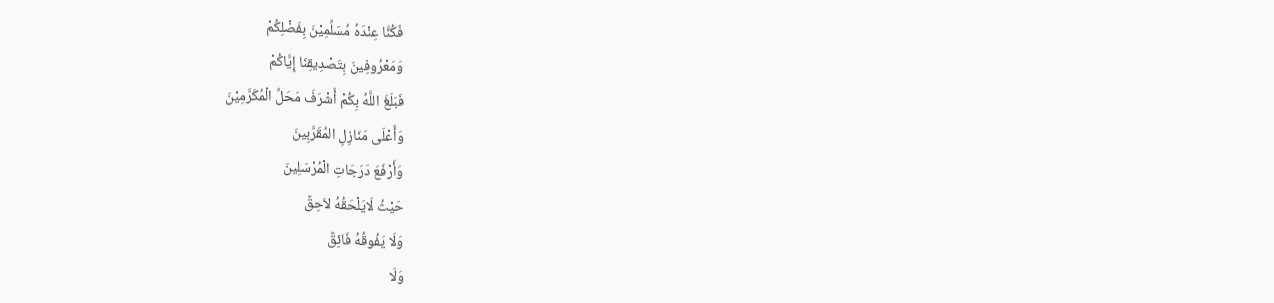فَكُنَّا عِنْدَهُ مُسَلِّمِيْنَ بِفَضْلِكُمْ
وَمَعْرُوفِينَ بِتَصْدِيقِنَا إِيَّاكُمْ
فَبَلَغَ اللَّهُ بِكُمْ أَشْرَفَ مَحَلِّ الْمُكَرَّمِيْنَ
وَأَعْلَى مَنَازِلِ المُقَرَّبِينَ
وَأَرْفَعَ دَرَجَاتِ الْمُرْسَلِينَ
حَيْثُ لَايَلْحَقُهُ لاَحِقٌ
وَلَا يَفُوقُهُ فَائِقٌ
وَلَا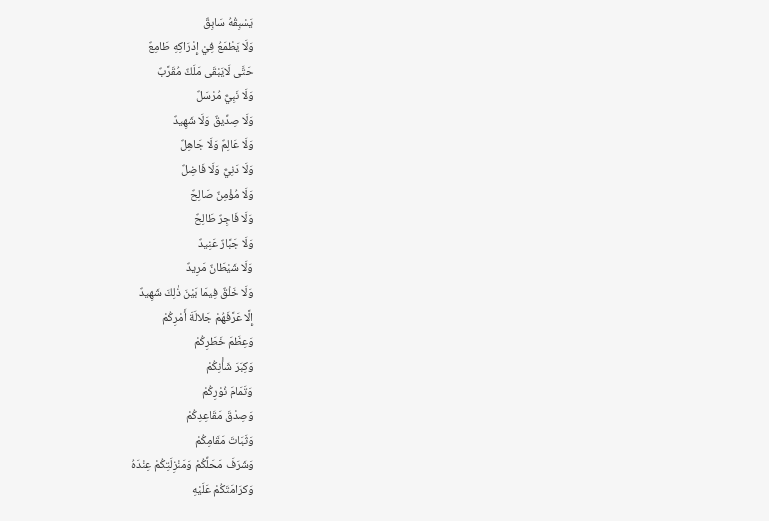يَسْبِقُهُ سَابِقٌ
وَلَا يَطْمَعُ فِيْ إِدْرَاكِهِ طَامِعٌ
حَتَّى لَايَبْقَى مَلَكٌ مُقَرَّبٌ
وَلَا نَبِيٌّ مُرْسَلٌ
وَلَا صِدِّيقٌ وَلَا شَهِيدٌ
وَلَا عَالِمٌ وَلَا جَاهِلٌ
وَلَا دَنِيٌّ وَلَا فَاضِلٌ
وَلَا مُؤْمِنٌ صَالِحٌ
وَلَا فَاجِرٌ طَالِحٌ
وَلَا جَبَّارٌ عَنِيدٌ
وَلَا شَيْطَانٌ مَرِيدٌ
وَلَا خَلْقٌ فِيمَا بَيْنَ ذٰلِكَ شَهِيدٌ
إِلَّا عَرَّفَهُمْ جَلالَةَ أَمْرِكُمْ
وَعِظَمَ خَطَرِكُمْ
وَكِبَرَ شَأْنِكُمْ
وَتَمَامَ نُوْرِكُمْ
وَصِدْقَ مَقَاعِدِكُمْ
وَثَبَاتَ مَقَامِكُمْ
وَشَرَفَ مَحَلِّكُمْ وَمَنْزِلَتِكُمْ عِنْدَهُ
وَكرَامَتَكُمْ عَلَيْهِ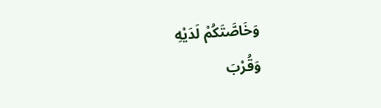وَخَاصَّتَكُمْ لَدَيْهِ
وَقُرْبَ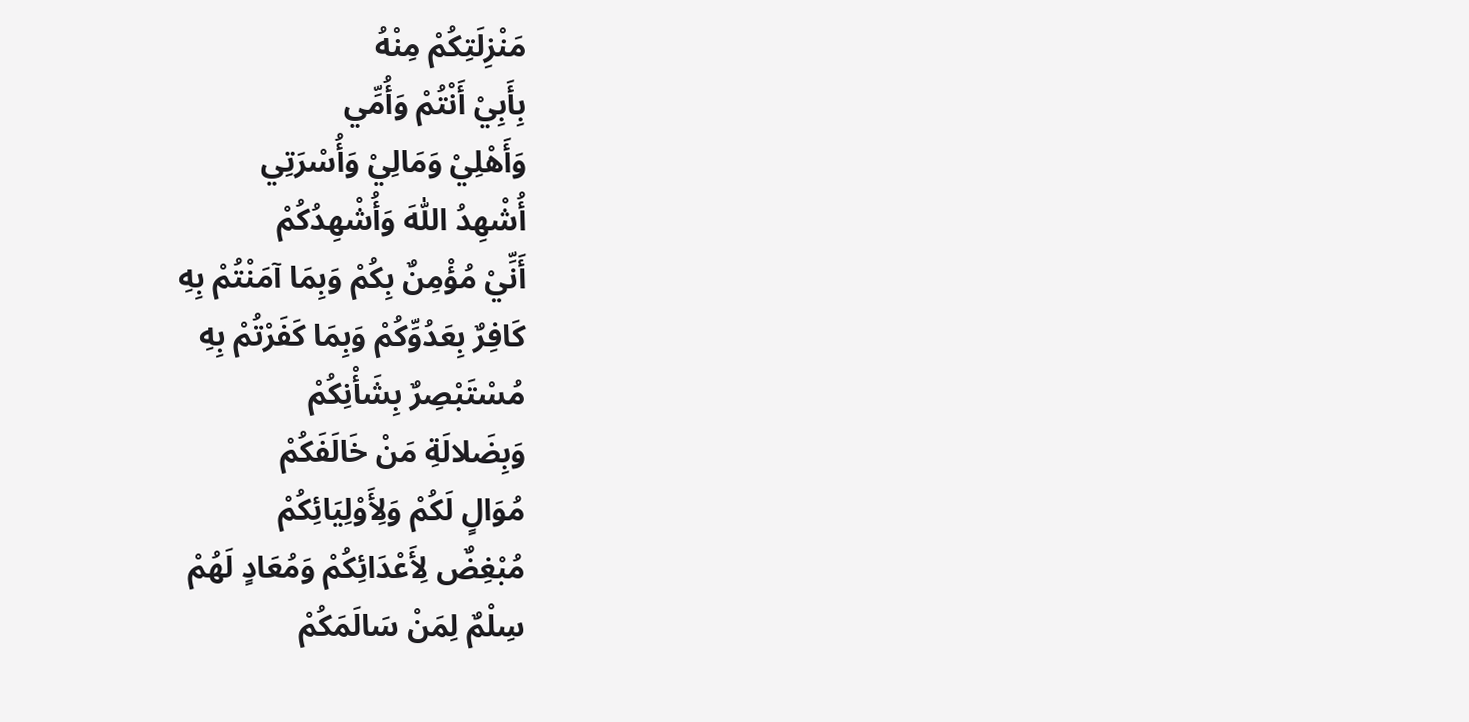مَنْزِلَتِكُمْ مِنْهُ
بِأَبِيْ أَنْتُمْ وَأُمِّي
وَأَهْلِيْ وَمَالِيْ وَأُسْرَتِي
أُشْهِدُ اللّٰهَ وَأُشْهِدُكُمْ
أَنِّيْ مُؤْمِنٌ بِكُمْ وَبِمَا آمَنْتُمْ بِهِ
كَافِرٌ بِعَدُوِّكُمْ وَبِمَا كَفَرْتُمْ بِهِ
مُسْتَبْصِرٌ بِشَأْنِكُمْ
وَبِضَلالَةِ مَنْ خَالَفَكُمْ
مُوَالٍ لَكُمْ وَلِأَوْلِيَائِكُمْ
مُبْغِضٌ لِأَعْدَائِكُمْ وَمُعَادٍ لَهُمْ
سِلْمٌ لِمَنْ سَالَمَكُمْ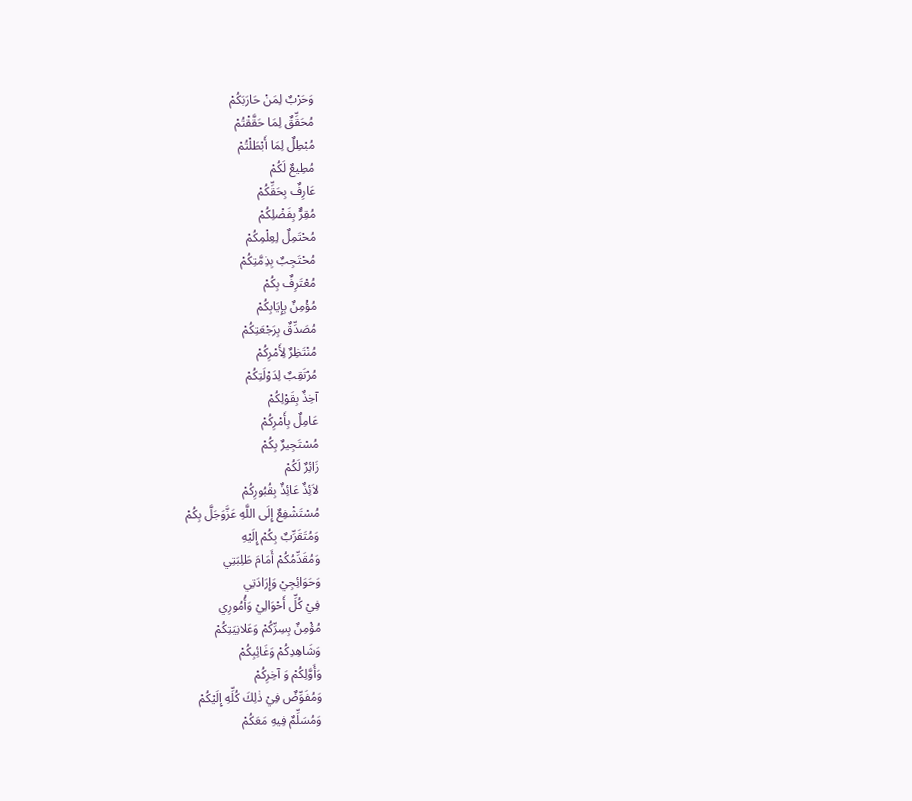وَحَرْبٌ لِمَنْ حَارَبَكُمْ
مُحَقِّقٌ لِمَا حَقَّقْتُمْ
مُبْطِلٌ لِمَا أَبْطَلْتُمْ
مُطِيعٌ لَكُمْ
عَارِفٌ بِحَقِّكُمْ
مُقِرٌّ بِفَضْلِكُمْ
مُحْتَمِلٌ لِعِلْمِكُمْ
مُحْتَجِبٌ بِذِمَّتِكُمْ
مُعْتَرِفٌ بِكُمْ
مُؤْمِنٌ بِإِيَابِكُمْ
مُصَدِّقٌ بِرَجْعَتِكُمْ
مُنْتَظِرٌ لِأَمْرِكُمْ
مُرْتَقِبٌ لِدَوْلَتِكُمْ
آخِذٌ بِقَوْلِكُمْ
عَامِلٌ بِأَمْرِكُمْ
مُسْتَجِيرٌ بِكُمْ
زَائِرٌ لَكُمْ
لاَئِذٌ عَائِذٌ بِقُبُورِكُمْ
مُسْتَشْفِعٌ إِلَى اللَّهِ عَزَّوَجَلَّ بِكُمْ
وَمُتَقَرِّبٌ بِكُمْ إِلَيْهِ
وَمُقَدِّمُكُمْ أَمَامَ طَلِبَتِي
وَحَوَائِجِيْ وَإِرَادَتِي
فِيْ كُلِّ أَحْوَالِيْ وَأُمُورِي
مُؤْمِنٌ بِسِرِّكُمْ وَعَلانِيَتِكُمْ
وَشَاهِدِكُمْ وَغَائِبِكُمْ
وَأَوَّلِكُمْ وَ آخِرِكُمْ
وَمُفَوِّضٌ فِيْ ذٰلِكَ كُلِّهِ إِلَيْكُمْ
وَمُسَلِّمٌ فِيهِ مَعَكُمْ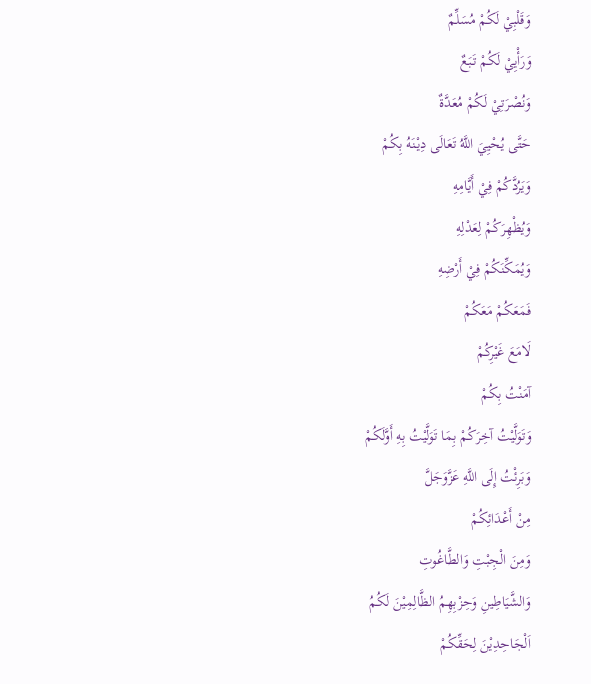وَقَلْبِيْ لَكُمْ مُسَلِّمٌ
وَرَأْيِيْ لَكُمْ تَبَعٌ
وَنُصْرَتِيْ لَكُمْ مُعَدَّةٌ
حَتَّى يُحْيِيَ اللَّهُ تَعَالَى دِيْنَهُ بِكُمْ
وَيَرُدَّكُمْ فِيْ أَيَّامِهِ
وَيُظْهِرَكُمْ لِعَدْلِهِ
وَيُمَكِّنَكُمْ فِيْ أَرْضِهِ
فَمَعَكُمْ مَعَكُمْ
لَامَعَ غَيْرِكُمْ
آمَنْتُ بِكُمْ
وَتَوَلَّيْتُ آخِرَكُمْ بِمَا تَوَلَّيْتُ بِهِ أَوَّلَكُمْ
وَبَرِئْتُ إِلَى اللَّهِ عَزَّوَجَلَّ
مِنْ أَعْدَائِكُمْ
وَمِنَ الْجِبْتِ وَالطَّاغُوتِ
وَالشَّيَاطِينِ وَحِزْبِهِمُ الظَّالِمِيْنَ لَكُمُ
اَلْجَاحِدِيْنَ لِحَقِّكُمْ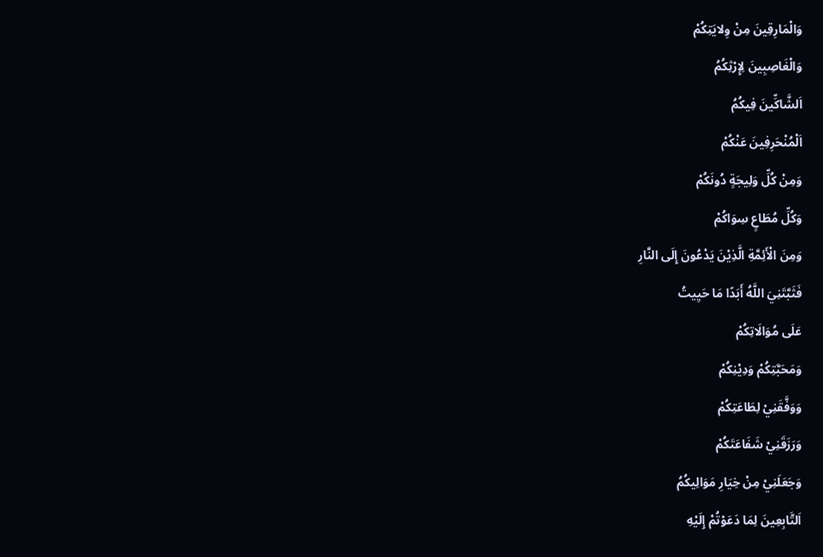وَالْمَارِقِينَ مِنْ وِلايَتِكُمْ
وَالْغَاصِبِينَ لِإِرْثِكُمُ
اَلشَّاكِّينَ فِيكُمُ
اَلْمُنْحَرِفِينَ عَنْكُمْ
وَمِنْ كُلِّ وَلِيجَةٍ دُونَكُمْ
وَكُلِّ مُطَاعٍ سِوَاكُمْ
وَمِنَ الْأَئِمَّةِ الَّذِيْنَ يَدْعُونَ إِلَى النَّارِ
فَثَبَّتَنِيَ اللَّهُ أَبَدًا مَا حَيِيتُ
عَلَى مُوَالَاتِكُمْ
وَمَحَبَّتِكُمْ وَدِيْنِكُمْ
وَوَفَّقَنِيْ لِطَاعَتِكُمْ
وَرَزَقَنِيْ شَفَاعَتَكُمْ
وَجَعَلَنِيْ مِنْ خِيَارِ مَوَالِيكُمُ
اَلتَّابِعِينَ لِمَا دَعَوْتُمْ إِلَيْهِ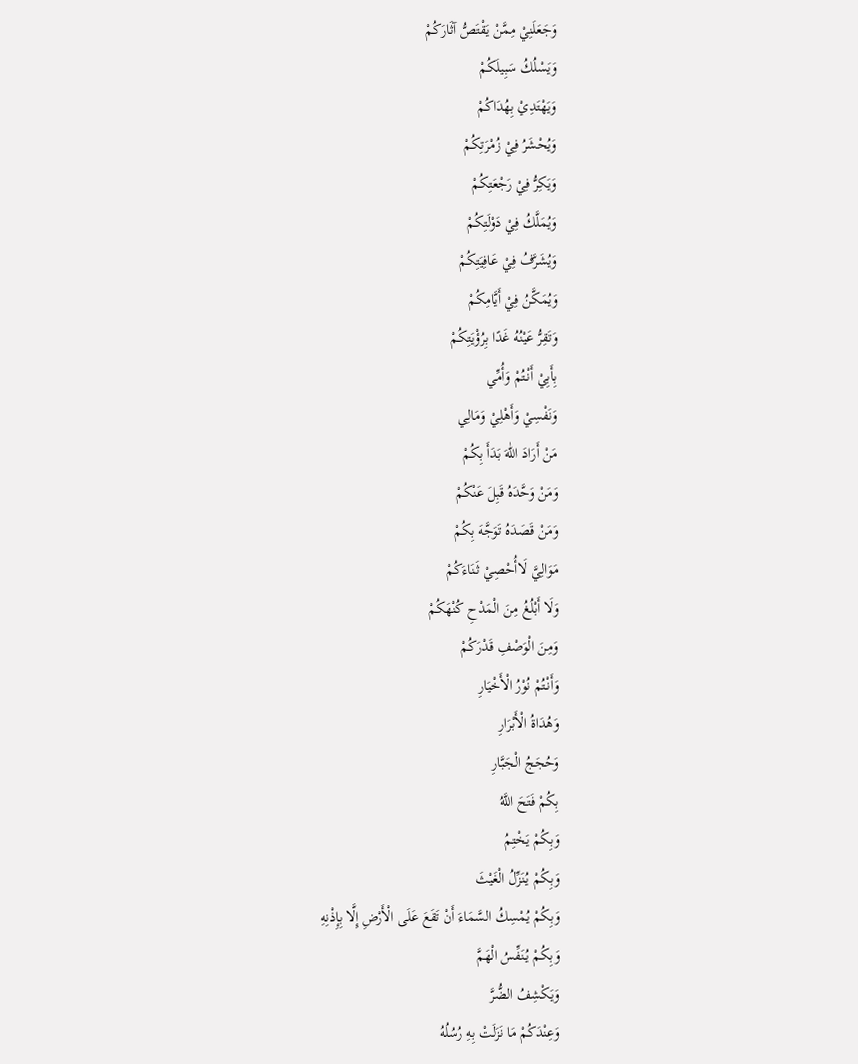وَجَعَلَنِيْ مِمَّنْ يَقْتَصُّ آثَارَكُمْ
وَيَسْلُكُ سَبِيلَكُمْ
وَيَهْتَدِيْ بِهُدَاكُمْ
وَيُحْشَرُ فِيْ زُمْرَتِكُمْ
وَيَكِرُّ فِيْ رَجْعَتِكُمْ
وَيُمَلَّكُ فِيْ دَوْلَتِكُمْ
وَيُشَرَّفُ فِيْ عَافِيَتِكُمْ
وَيُمَكَّنُ فِيْ أَيَّامِكُمْ
وَتَقِرُّ عَيْنُهُ غَدًا بِرُؤْيَتِكُمْ
بِأَبِيْ أَنْتُمْ وَأُمِّي
وَنَفْسِيْ وَأَهْلِيْ وَمَالِي
مَنْ أَرَادَ اللّٰهَ بَدَأَ بِكُمْ
وَمَنْ وَحَّدَهُ قَبِلَ عَنْكُمْ
وَمَنْ قَصَدَهُ تَوَجَّهَ بِكُمْ
مَوَالِيَّ لَاأُحْصِيْ ثَنَاءَكُمْ
وَلَا أَبْلُغُ مِنَ الْمَدْحِ كُنْهَكُمْ
وَمِنَ الْوَصْفِ قَدْرَكُمْ
وَأَنْتُمْ نُوْرُ الْأَخْيَارِ
وَهُدَاةُ الْأَبْرَارِ
وَحُجَجُ الْجَبَّارِ
بِكُمْ فَتَحَ اللَّهُ
وَبِكُمْ يَخْتِمُ
وَبِكُمْ يُنَزِّلُ الْغَيْثَ
وَبِكُمْ يُمْسِكُ السَّمَاءَ أَنْ تَقَعَ عَلَى الْأَرْضِ إِلَّا بِإِذْنِهِ
وَبِكُمْ يُنَفِّسُ الْهَمَّ
وَيَكْشِفُ الضُّرَّ
وَعِنْدَكُمْ مَا نَزَلَتْ بِهِ رُسُلُهُ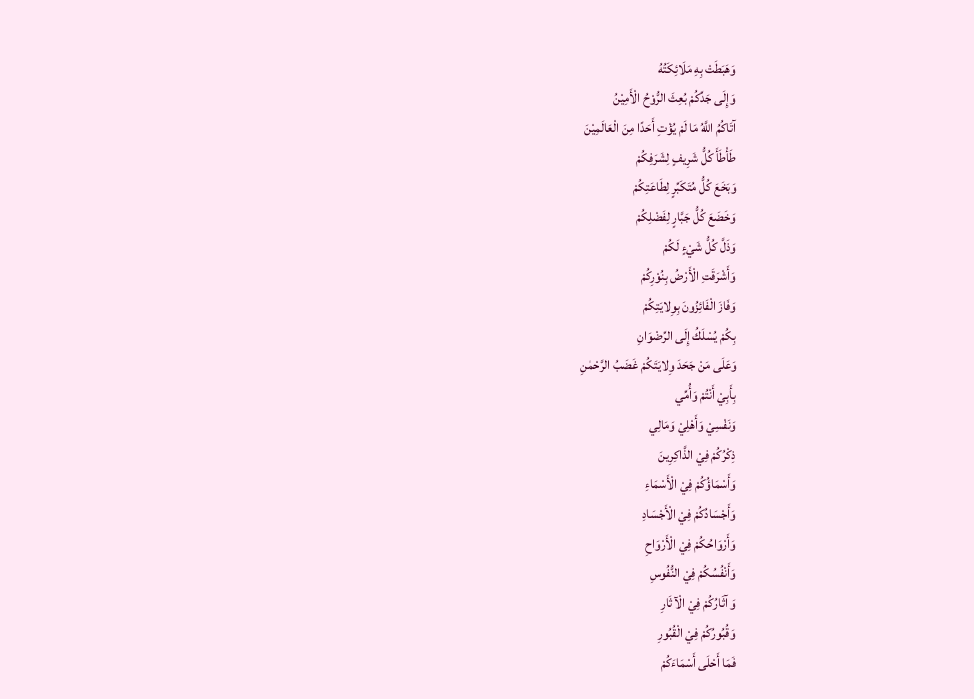وَهَبَطَتْ بِهِ مَلَائِكَتُهُ
وَإِلَى جَدِّكُمْ بُعِثَ الرُّوْحُ الْأَمِيْنُ
آتَاكُمُ اللَّهُ مَا لَمْ يُؤْتِ أَحَدًا مِنَ الْعَالَمِيْنَ
طَأْطَأَ كُلُّ شَرِيفٍ لِشَرَفِكُمْ
وَبَخَعَ كُلُّ مُتَكَبِّرٍ لِطَاعَتِكُمْ
وَخَضَعَ كُلُّ جَبَّارٍ لِفَضْلِكُمْ
وَذَلَّ كُلُّ شَيْءٍ لَكُمْ
وَأَشْرَقَتِ الْأَرْضُ بِنُوْرِكُمْ
وَفَازَ الْفَائِزُونَ بِوِلايَتِكُمْ
بِكُمْ يُسْلَكُ إِلَى الرِّضْوَانِ
وَعَلَى مَنْ جَحَدَ وِلايَتَكُمْ غَضَبُ الرَّحْمٰنِ
بِأَبِيْ أَنْتُمْ وَأُمِّي
وَنَفْسِيْ وَأَهْلِيْ وَمَالِي
ذِكْرُكُمْ فِيْ الذَّاكِرِينَ
وَأَسْمَاؤُكُمْ فِيْ الْأَسْمَاءِ
وَأَجْسَادُكُمْ فِيْ الْأَجْسَادِ
وَأَرْوَاحُكُمْ فِيْ الْأَرْوَاحِ
وَأَنْفُسُكُمْ فِيْ النُّفُوسِ
وَ آثَارُكُمْ فِيْ الْآثَارِ
وَقُبُورُكُمْ فِيْ الْقُبُورِ
فَمَا أَحْلَى أَسْمَاءَكُمْ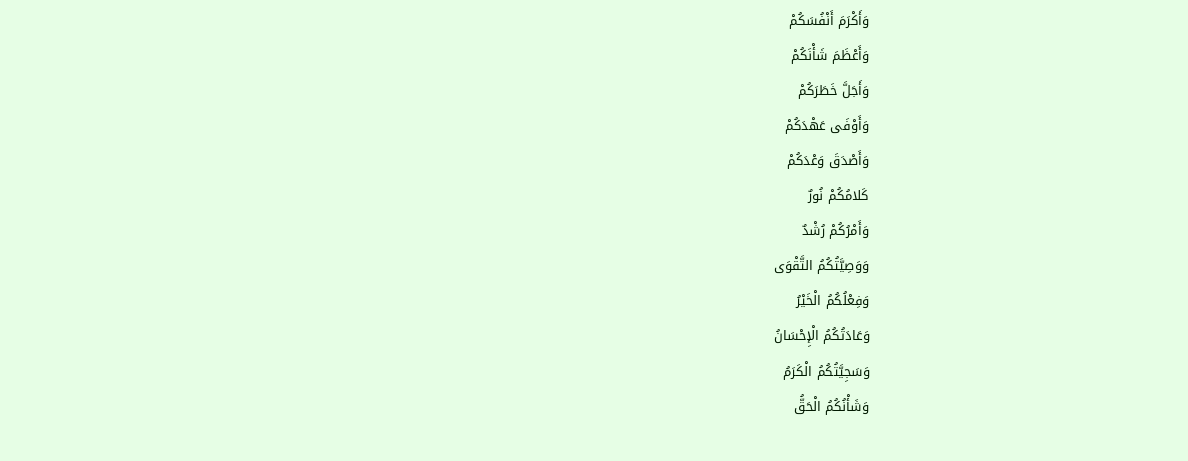وَأَكْرَمَ أَنْفُسَكُمْ
وَأَعْظَمَ شَأْنَكُمْ
وَأَجَلَّ خَطَرَكُمْ
وَأَوْفَى عَهْدَكُمْ
وَأَصْدَقَ وَعْدَكُمْ
كَلامُكُمْ نُورٌ
وَأَمْرُكُمْ رُشْدٌ
وَوَصِيَّتُكُمُ التَّقْوَى
وَفِعْلُكُمُ الْخَيْرُ
وَعَادَتُكُمُ الْإِحْسَانُ
وَسَجِيَّتُكُمُ الْكَرَمُ
وَشَأْنُكُمُ الْحَقُّ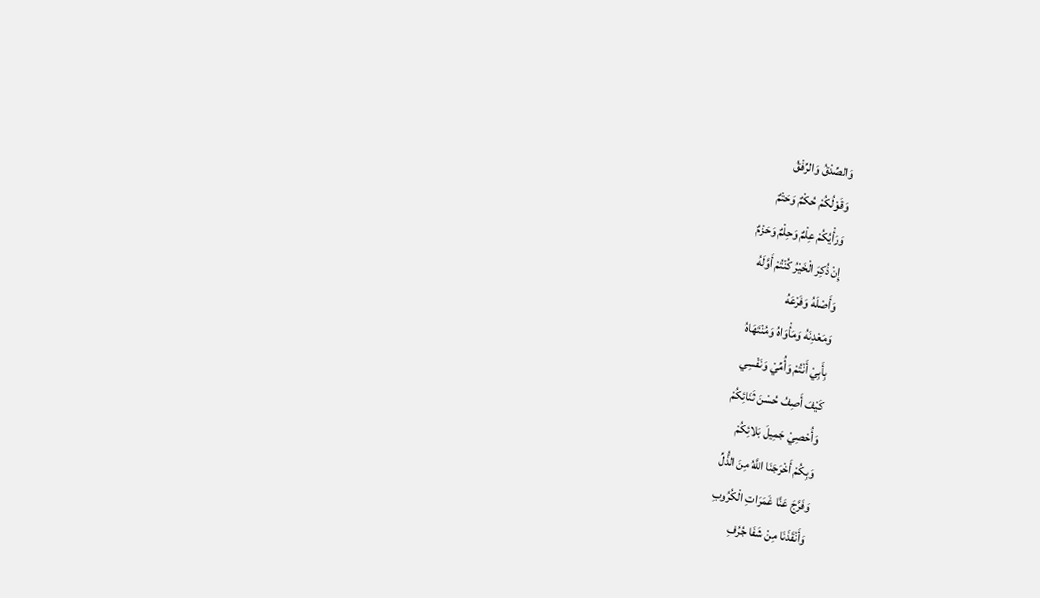وَالصِّدْقُ وَالرِّفْقُ
وَقَوْلُكُمْ حُكْمٌ وَحَتْمٌ
وَرَأْيُكُمْ عِلْمٌ وَحِلْمٌ وَحَزْمٌ
إِنْ ذُكِرَ الْخَيْرُ كُنْتُمْ أَوَّلَهُ
وَأَصْلَهُ وَفَرْعَهُ
وَمَعْدِنَهُ وَمَأْوَاهُ وَمُنْتَهَاهُ
بِأَبِيْ أَنْتُمْ وَأُمِّيْ وَنَفْسِي
كَيْفَ أَصِفُ حُسْنَ ثَنَائِكُمْ
وَأُحْصِيْ جَمِيلَ بَلائِكُمْ
وَبِكُمْ أَخْرَجَنَا اللَّهُ مِنَ الذُّلِّ
وَفَرَّجَ عَنَّا غَمَرَاتِ الْكُرُوبِ
وَأَنْقَذَنَا مِنْ شَفَا جُرُفِ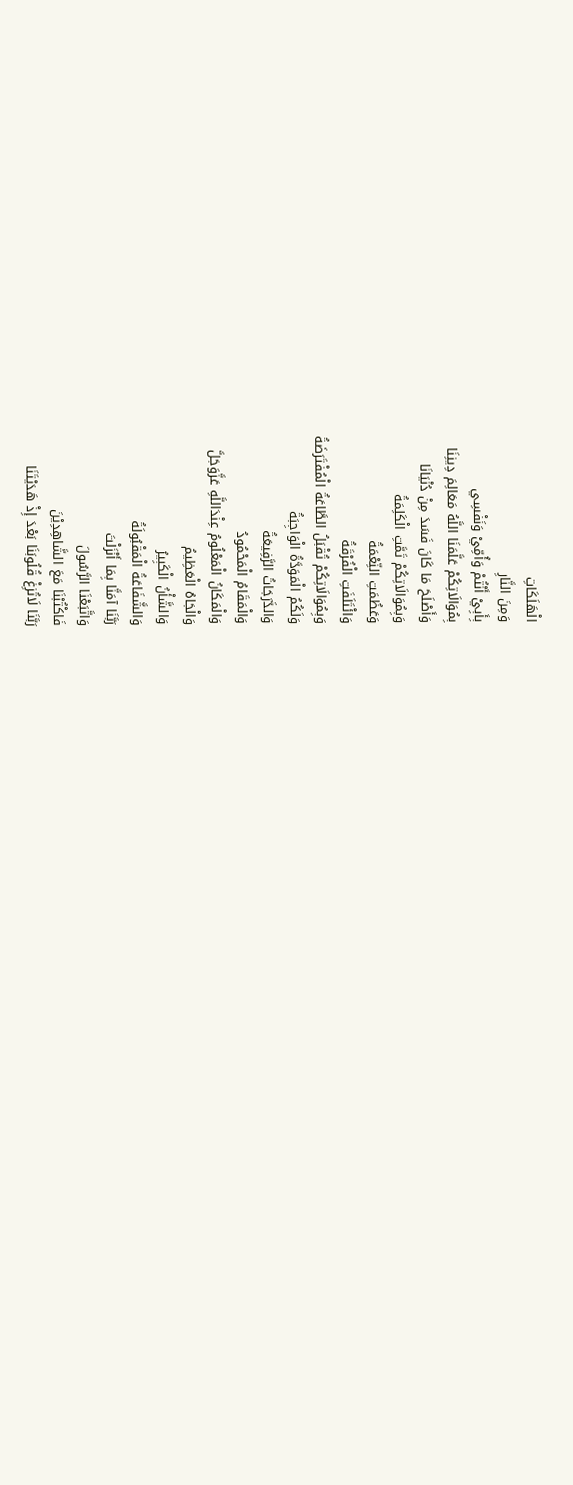الْهَلَكَاتِ
وَمِنَ النَّارِ
بِأَبِيْ أَنْتُمْ وَأُمِّيْ وَنَفْسِي
بِمُوَالَاتِكُمْ عَلَّمَنَا اللَّهُ مَعَالِمَ دِينِنَا
وَأَصْلَحَ مَا كَانَ فَسَدَ مِنْ دُنْيَانَا
وَبِمُوَالَاتِكُمْ تَمَّتِ الْكَلِمَةُ
وَعَظُمَتِ النِّعْمَةُ
وَائْتَلَفَتِ الْفُرْقَةُ
وَبِمُوَالَاتِكُمْ تُقْبَلُ الطَّاعَةُ الْمُفْتَرَضَةُ
وَلَكُمُ الْمَوَدَّةُ الْوَاجِبَةُ
وَالدَّرَجَاتُ الرَّفِيعَةُ
وَالْمَقَامُ الْمَحْمُودُ
وَالْمَكَانُ الْمَعْلُومُ عِنْدَاللَّهِ عَزَّوَجَلَّ
وَالْجَاهُ الْعَظِيمُ
وَالشَّأْنُ الْكَبِيرُ
وَالشَّفَاعَةُ الْمَقْبُولَةُ
رَبَّنَا آمَنَّا بِمَا أَنْزَلْتَ
وَاتَّبَعْنَا الرَّسُولَ
فَاكْتُبْنَا مَعَ الشَّاهِدِيْنَ
رَبَّنَا لَاتُزِغْ قُلُوبَنَا بَعْدَ إِذْ هَدَيْتَنَا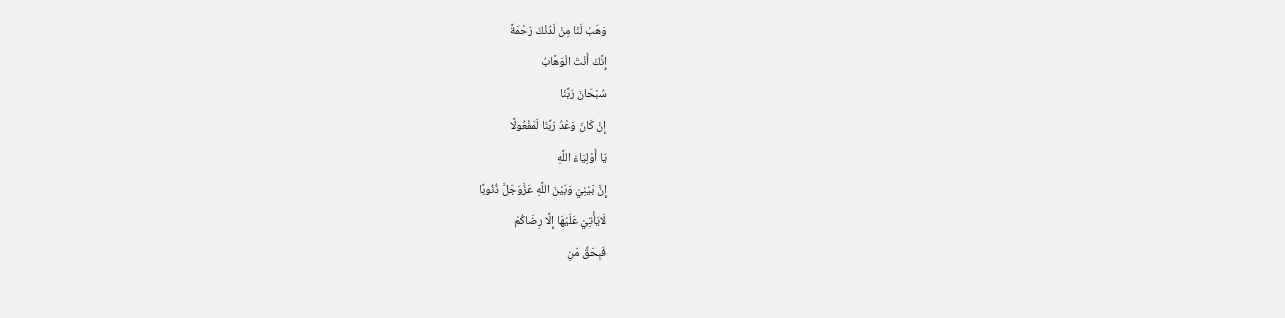وَهَبْ لَنَا مِنْ لَدُنْكَ رَحْمَةً
إِنَّكَ أَنْتَ الْوَهَّابُ
سُبْحَانَ رَبِّنَا
إِنْ كَانَ وَعْدُ رَبِّنَا لَمَفْعُولًا
يَا أَوْلِيَاءَ اللَّهِ
إِنَّ بَيْنِيْ وَبَيْنَ اللَّهِ عَزَّوَجَلَّ ذُنُوبًا
لَايَأْتِيْ عَلَيْهَا إِلَّا رِضَاكُمْ
فَبِحَقِّ مَنِ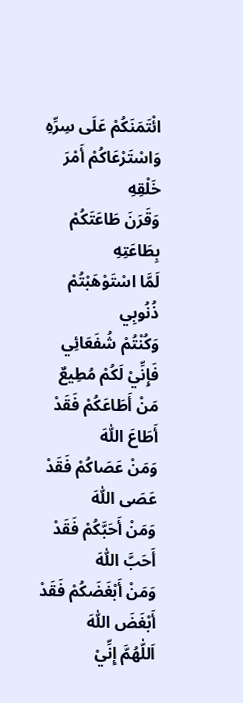ائْتَمَنَكُمْ عَلَى سِرِّهِ
وَاسْتَرْعَاكُمْ أَمْرَ خَلْقِهِ
وَقَرَنَ طَاعَتَكُمْ بِطَاعَتِهِ
لَمَّا اسْتَوْهَبْتُمْ ذُنُوبِي
وَكُنْتُمْ شُفَعَائِي
فَإِنِّيْ لَكُمْ مُطِيعٌ
مَنْ أَطَاعَكُمْ فَقَدْ أَطَاعَ اللّٰهَ
وَمَنْ عَصَاكُمْ فَقَدْ عَصَى اللّٰهَ
وَمَنْ أَحَبَّكُمْ فَقَدْ أَحَبَّ اللّٰهَ
وَمَنْ أَبْغَضَكُمْ فَقَدْ أَبْغَضَ اللّٰهَ
اَللّٰهُمَّ إِنِّيْ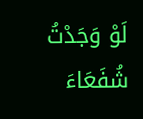لَوْ وَجَدْتُ شُفَعَاءَ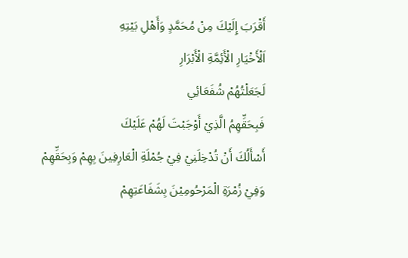أَقْرَبَ إِلَيْكَ مِنْ مُحَمَّدٍ وَأَهْلِ بَيْتِهِ
اَلْأَخْيَارِ الْأَئِمَّةِ الْأَبْرَارِ
لَجَعَلْتُهُمْ شُفَعَائِي
فَبِحَقِّهِمُ الَّذِيْ أَوْجَبْتَ لَهُمْ عَلَيْكَ
أَسْأَلُكَ أَنْ تُدْخِلَنِيْ فِيْ جُمْلَةِ الْعَارِفِينَ بِهِمْ وَبِحَقِّهِمْ
وَفِيْ زُمْرَةِ الْمَرْحُومِيْنَ بِشَفَاعَتِهِمْ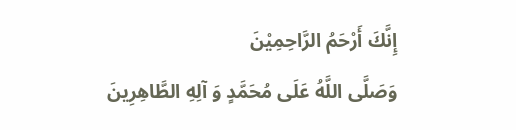إِنَّكَ أَرْحَمُ الرَّاحِمِيْنَ
وَصَلَّى اللَّهُ عَلَى مُحَمَّدٍ وَ آلِهِ الطَّاهِرِينَ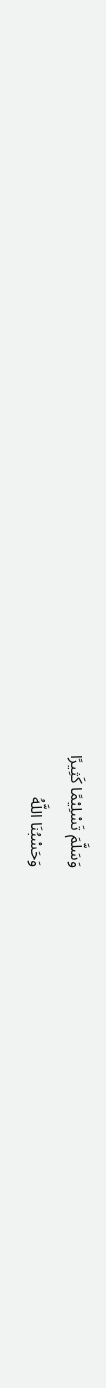وَسَلَّمَ تَسْلِيْمًا كَثِيرًا
وَحَسْبُنَا اللَّهُ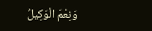وَنِعْمَ الْوَكِيلُ